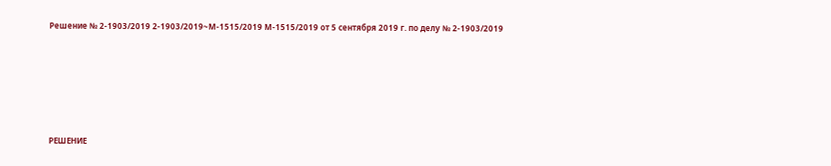Решение № 2-1903/2019 2-1903/2019~М-1515/2019 М-1515/2019 от 5 сентября 2019 г. по делу № 2-1903/2019





РЕШЕНИЕ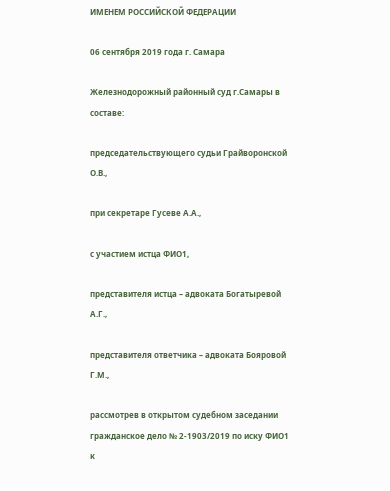ИМЕНЕМ РОССИЙСКОЙ ФЕДЕРАЦИИ

06 сентября 2019 года г. Самара

Железнодорожный районный суд г.Самары в составе:

председательствующего судьи Грайворонской О.В.,

при секретаре Гусеве А.А.,

с участием истца ФИО1,

представителя истца – адвоката Богатыревой А.Г.,

представителя ответчика – адвоката Бояровой Г.М.,

рассмотрев в открытом судебном заседании гражданское дело № 2-1903/2019 по иску ФИО1 к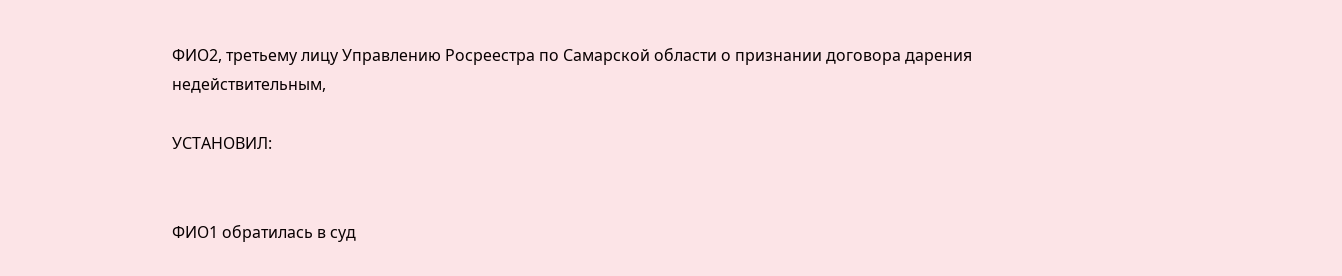ФИО2, третьему лицу Управлению Росреестра по Самарской области о признании договора дарения недействительным,

УСТАНОВИЛ:


ФИО1 обратилась в суд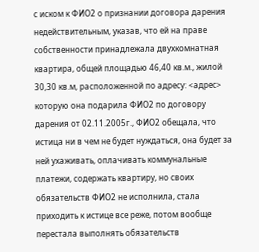с иском к ФИО2 о признании договора дарения недействительным, указав, что ей на праве собственности принадлежала двухкомнатная квартира, общей площадью 46,40 кв.м., жилой 30,30 кв.м, расположенной по адресу: <адрес> которую она подарила ФИО2 по договору дарения от 02.11.2005г., ФИО2 обещала, что истица ни в чем не будет нуждаться, она будет за ней ухаживать, оплачивать коммунальные платежи, содержать квартиру, но своих обязательств ФИО2 не исполнила, стала приходить к истице все реже, потом вообще перестала выполнять обязательств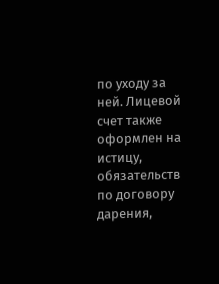по уходу за ней. Лицевой счет также оформлен на истицу, обязательств по договору дарения,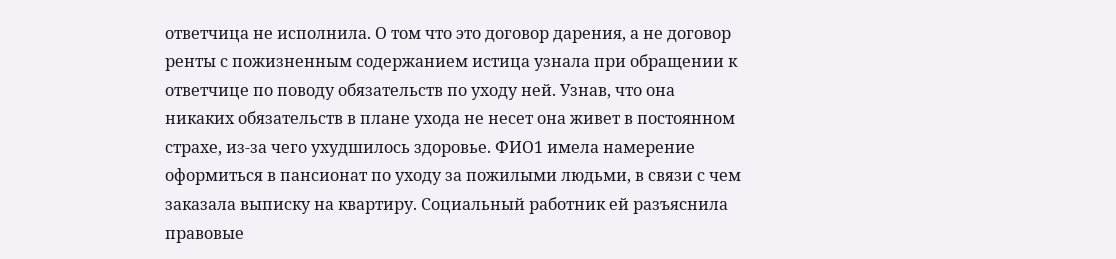ответчица не исполнила. О том что это договор дарения, а не договор ренты с пожизненным содержанием истица узнала при обращении к ответчице по поводу обязательств по уходу ней. Узнав, что она никаких обязательств в плане ухода не несет она живет в постоянном страхе, из-за чего ухудшилось здоровье. ФИО1 имела намерение оформиться в пансионат по уходу за пожилыми людьми, в связи с чем заказала выписку на квартиру. Социальный работник ей разъяснила правовые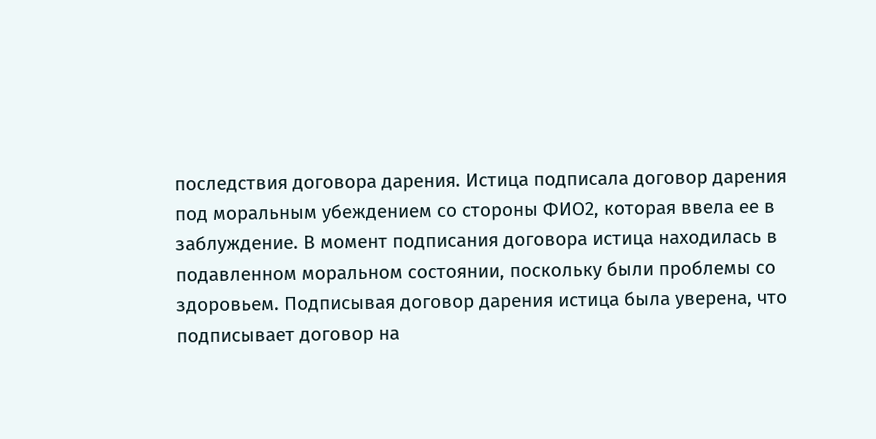последствия договора дарения. Истица подписала договор дарения под моральным убеждением со стороны ФИО2, которая ввела ее в заблуждение. В момент подписания договора истица находилась в подавленном моральном состоянии, поскольку были проблемы со здоровьем. Подписывая договор дарения истица была уверена, что подписывает договор на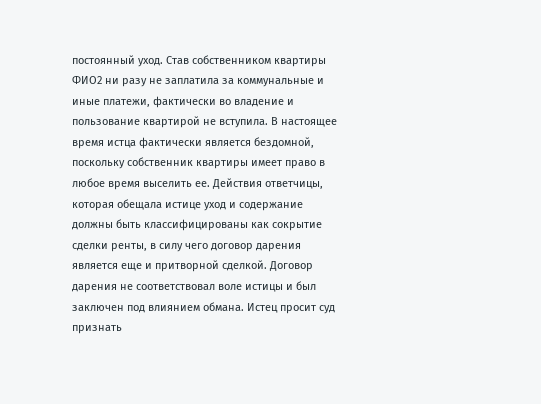постоянный уход. Став собственником квартиры ФИО2 ни разу не заплатила за коммунальные и иные платежи, фактически во владение и пользование квартирой не вступила. В настоящее время истца фактически является бездомной, поскольку собственник квартиры имеет право в любое время выселить ее. Действия ответчицы, которая обещала истице уход и содержание должны быть классифицированы как сокрытие сделки ренты, в силу чего договор дарения является еще и притворной сделкой. Договор дарения не соответствовал воле истицы и был заключен под влиянием обмана. Истец просит суд признать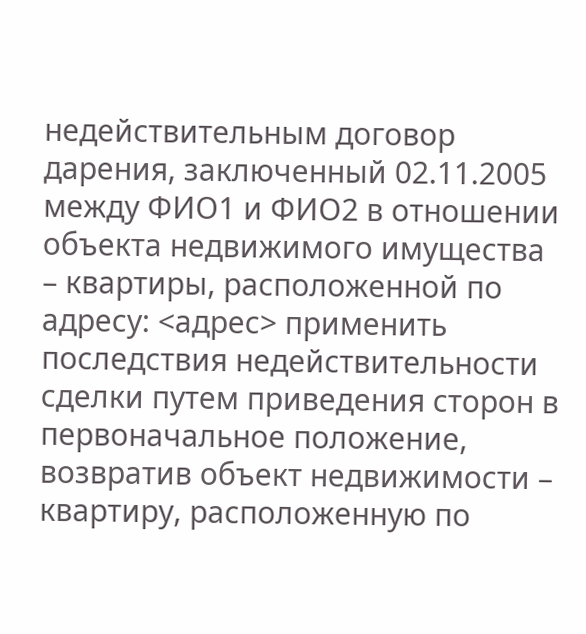недействительным договор дарения, заключенный 02.11.2005 между ФИО1 и ФИО2 в отношении объекта недвижимого имущества – квартиры, расположенной по адресу: <адрес> применить последствия недействительности сделки путем приведения сторон в первоначальное положение, возвратив объект недвижимости – квартиру, расположенную по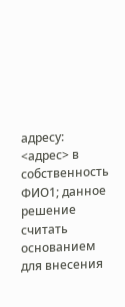адресу: <адрес> в собственность ФИО1; данное решение считать основанием для внесения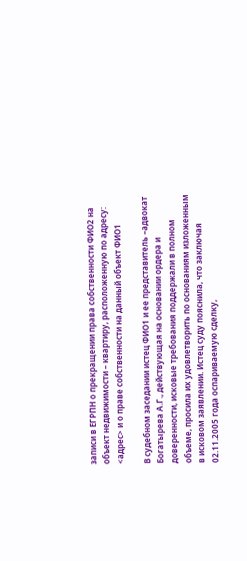записи в ЕГРПН о прекращении права собственности ФИО2 на объект недвижимости – квартиру, расположенную по адресу: <адрес> и о праве собственности на данный объект ФИО1

В судебном заседании истец ФИО1 и ее представитель –адвокат Богатырева А.Г., действующая на основании ордера и доверенности, исковые требования поддержали в полном объеме, просила их удовлетворить по основаниям изложенным в исковом заявлении. Истец суду пояснила, что заключая 02.11.2005 года оспариваемую сделку,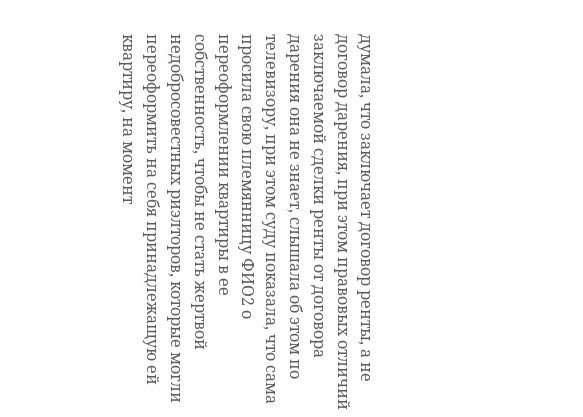думала, что заключает договор ренты, а не договор дарения, при этом правовых отличий заключаемой сделки ренты от договора дарения она не знает, слышала об этом по телевизору, при этом суду показала, что сама просила свою племянницу ФИО2 о переоформлении квартиры в ее собственность, чтобы не стать жертвой недобросовестных риэлторов, которые могли переоформить на себя принадлежащую ей квартиру, на момент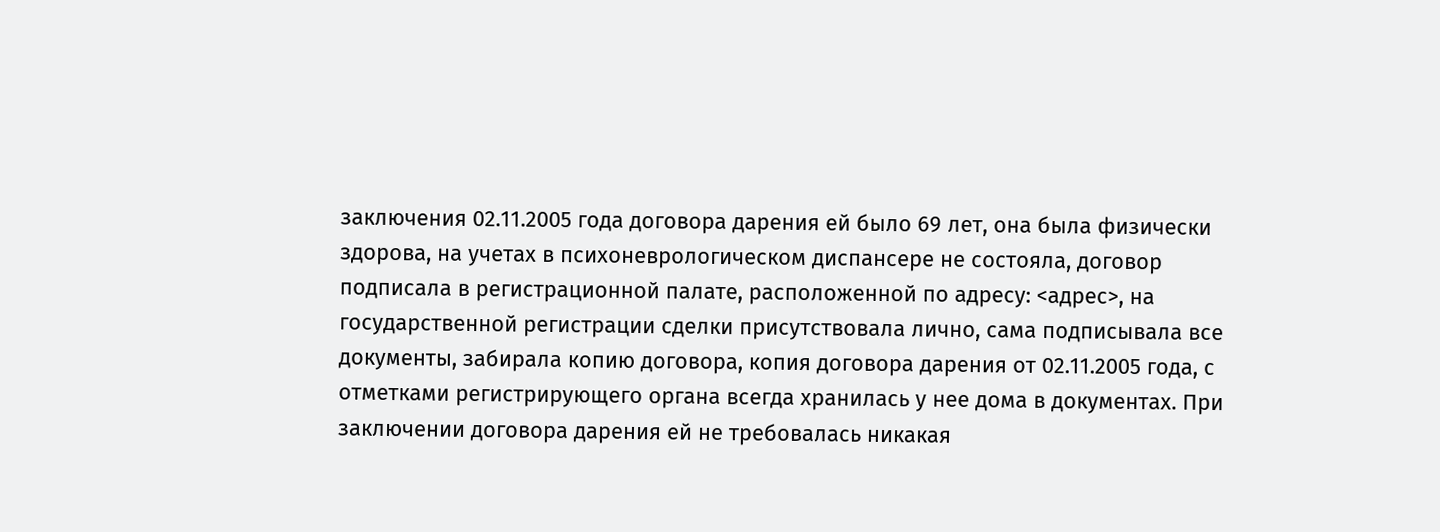заключения 02.11.2005 года договора дарения ей было 69 лет, она была физически здорова, на учетах в психоневрологическом диспансере не состояла, договор подписала в регистрационной палате, расположенной по адресу: <адрес>, на государственной регистрации сделки присутствовала лично, сама подписывала все документы, забирала копию договора, копия договора дарения от 02.11.2005 года, с отметками регистрирующего органа всегда хранилась у нее дома в документах. При заключении договора дарения ей не требовалась никакая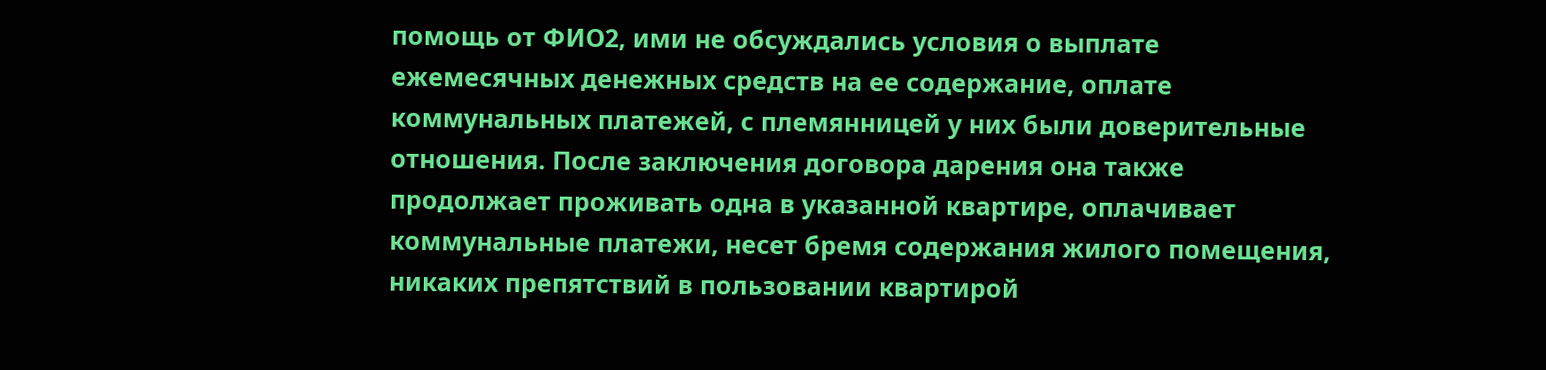помощь от ФИО2, ими не обсуждались условия о выплате ежемесячных денежных средств на ее содержание, оплате коммунальных платежей, с племянницей у них были доверительные отношения. После заключения договора дарения она также продолжает проживать одна в указанной квартире, оплачивает коммунальные платежи, несет бремя содержания жилого помещения, никаких препятствий в пользовании квартирой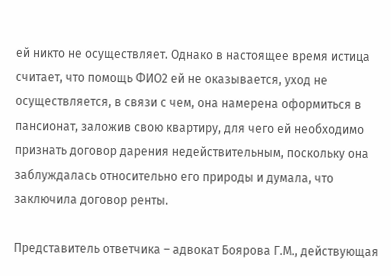ей никто не осуществляет. Однако в настоящее время истица считает, что помощь ФИО2 ей не оказывается, уход не осуществляется, в связи с чем, она намерена оформиться в пансионат, заложив свою квартиру, для чего ей необходимо признать договор дарения недействительным, поскольку она заблуждалась относительно его природы и думала, что заключила договор ренты.

Представитель ответчика – адвокат Боярова Г.М., действующая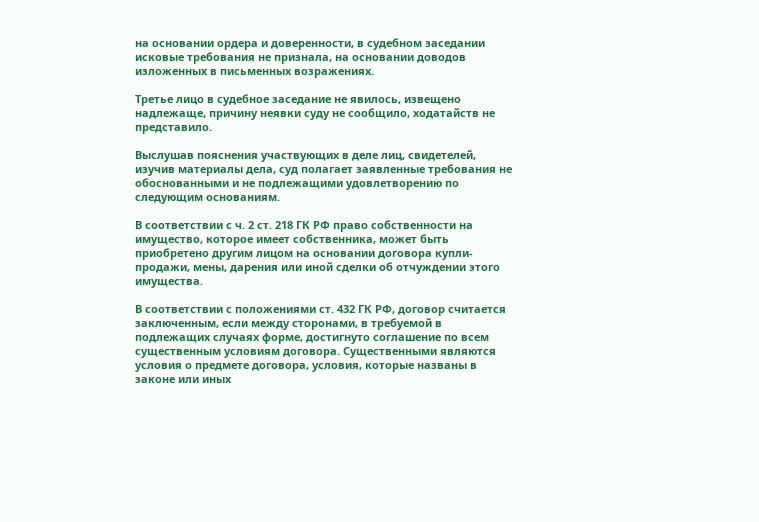на основании ордера и доверенности, в судебном заседании исковые требования не признала, на основании доводов изложенных в письменных возражениях.

Третье лицо в судебное заседание не явилось, извещено надлежаще, причину неявки суду не сообщило, ходатайств не представило.

Выслушав пояснения участвующих в деле лиц, свидетелей, изучив материалы дела, суд полагает заявленные требования не обоснованными и не подлежащими удовлетворению по следующим основаниям.

В соответствии с ч. 2 ст. 218 ГК РФ право собственности на имущество, которое имеет собственника, может быть приобретено другим лицом на основании договора купли-продажи, мены, дарения или иной сделки об отчуждении этого имущества.

В соответствии с положениями ст. 432 ГК РФ, договор считается заключенным, если между сторонами, в требуемой в подлежащих случаях форме, достигнуто соглашение по всем существенным условиям договора. Существенными являются условия о предмете договора, условия, которые названы в законе или иных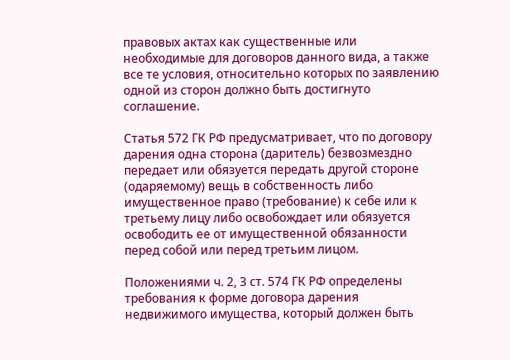правовых актах как существенные или необходимые для договоров данного вида, а также все те условия, относительно которых по заявлению одной из сторон должно быть достигнуто соглашение.

Статья 572 ГК РФ предусматривает, что по договору дарения одна сторона (даритель) безвозмездно передает или обязуется передать другой стороне (одаряемому) вещь в собственность либо имущественное право (требование) к себе или к третьему лицу либо освобождает или обязуется освободить ее от имущественной обязанности перед собой или перед третьим лицом.

Положениями ч. 2, 3 ст. 574 ГК РФ определены требования к форме договора дарения недвижимого имущества, который должен быть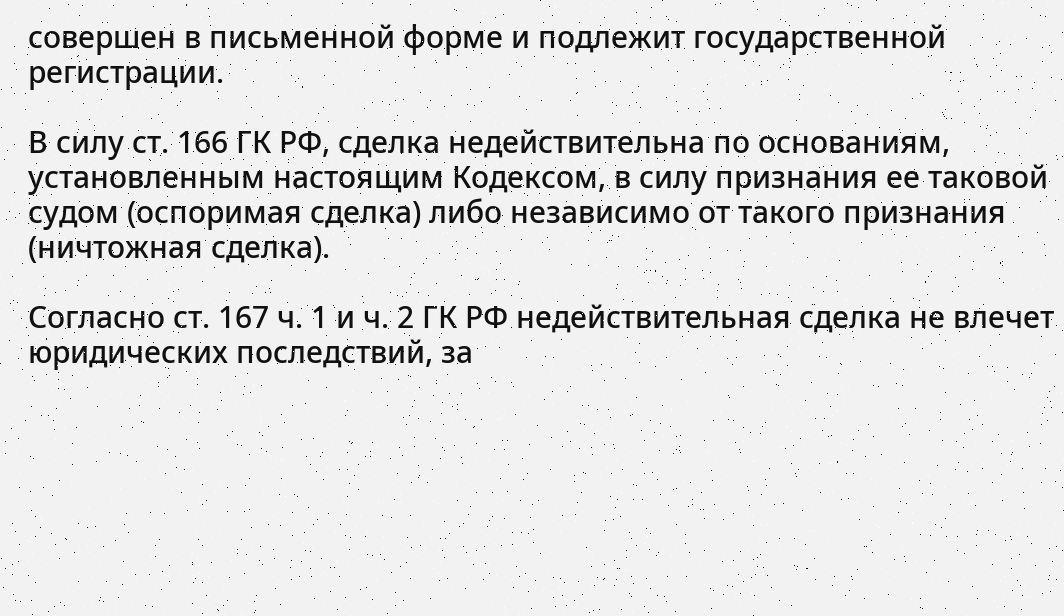совершен в письменной форме и подлежит государственной регистрации.

В силу ст. 166 ГК РФ, сделка недействительна по основаниям, установленным настоящим Кодексом, в силу признания ее таковой судом (оспоримая сделка) либо независимо от такого признания (ничтожная сделка).

Согласно ст. 167 ч. 1 и ч. 2 ГК РФ недействительная сделка не влечет юридических последствий, за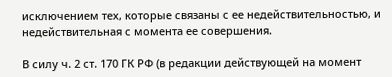исключением тех, которые связаны с ее недействительностью, и недействительная с момента ее совершения.

В силу ч. 2 ст. 170 ГК РФ (в редакции действующей на момент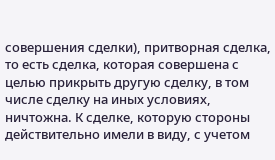совершения сделки), притворная сделка, то есть сделка, которая совершена с целью прикрыть другую сделку, в том числе сделку на иных условиях, ничтожна. К сделке, которую стороны действительно имели в виду, с учетом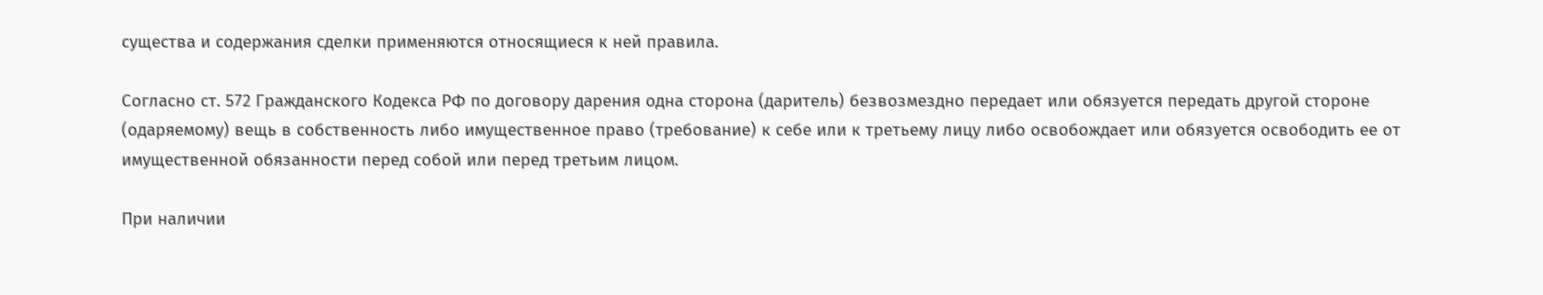существа и содержания сделки применяются относящиеся к ней правила.

Согласно ст. 572 Гражданского Кодекса РФ по договору дарения одна сторона (даритель) безвозмездно передает или обязуется передать другой стороне (одаряемому) вещь в собственность либо имущественное право (требование) к себе или к третьему лицу либо освобождает или обязуется освободить ее от имущественной обязанности перед собой или перед третьим лицом.

При наличии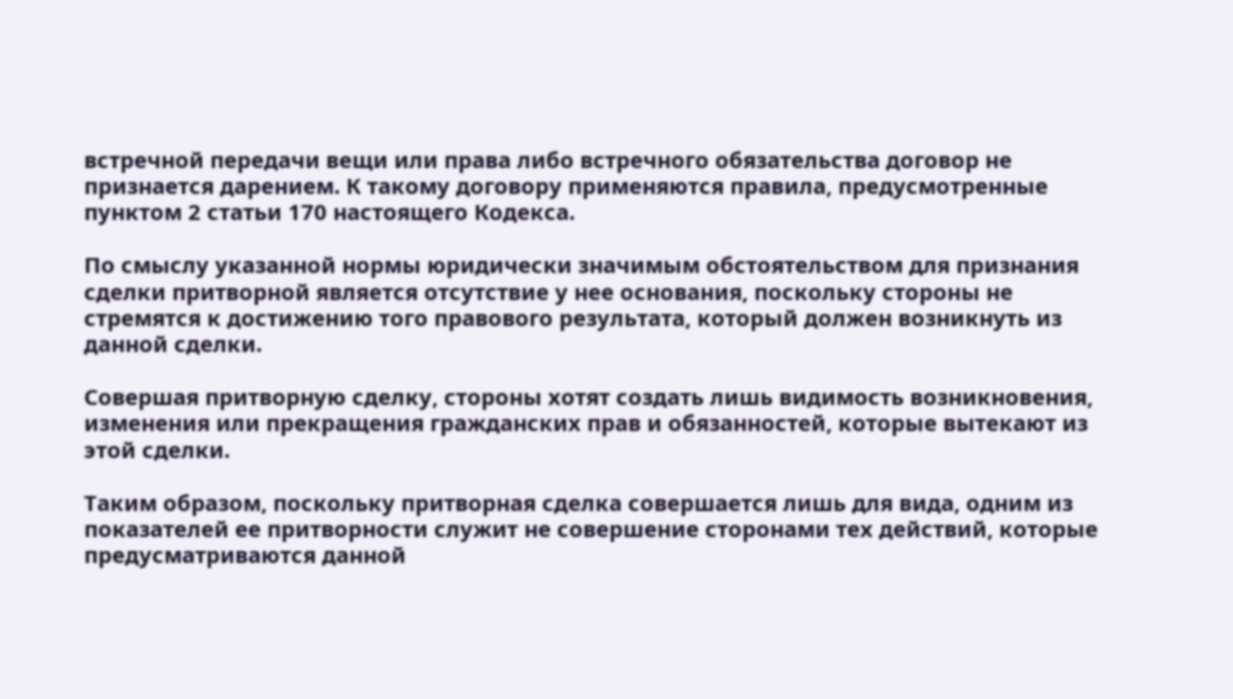встречной передачи вещи или права либо встречного обязательства договор не признается дарением. К такому договору применяются правила, предусмотренные пунктом 2 статьи 170 настоящего Кодекса.

По смыслу указанной нормы юридически значимым обстоятельством для признания сделки притворной является отсутствие у нее основания, поскольку стороны не стремятся к достижению того правового результата, который должен возникнуть из данной сделки.

Совершая притворную сделку, стороны хотят создать лишь видимость возникновения, изменения или прекращения гражданских прав и обязанностей, которые вытекают из этой сделки.

Таким образом, поскольку притворная сделка совершается лишь для вида, одним из показателей ее притворности служит не совершение сторонами тех действий, которые предусматриваются данной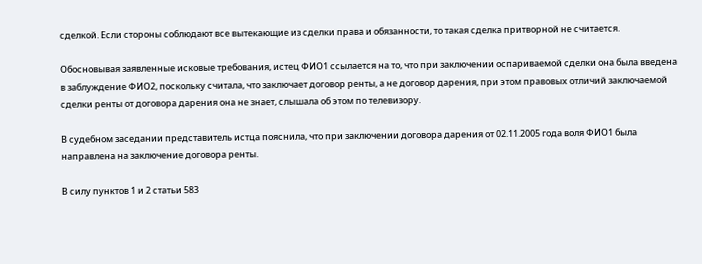сделкой. Если стороны соблюдают все вытекающие из сделки права и обязанности, то такая сделка притворной не считается.

Обосновывая заявленные исковые требования, истец ФИО1 ссылается на то, что при заключении оспариваемой сделки она была введена в заблуждение ФИО2, поскольку считала, что заключает договор ренты, а не договор дарения, при этом правовых отличий заключаемой сделки ренты от договора дарения она не знает, слышала об этом по телевизору.

В судебном заседании представитель истца пояснила, что при заключении договора дарения от 02.11.2005 года воля ФИО1 была направлена на заключение договора ренты.

В силу пунктов 1 и 2 статьи 583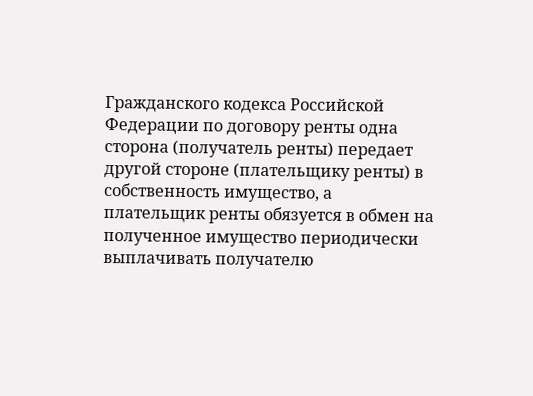Гражданского кодекса Российской Федерации по договору ренты одна сторона (получатель ренты) передает другой стороне (плательщику ренты) в собственность имущество, а плательщик ренты обязуется в обмен на полученное имущество периодически выплачивать получателю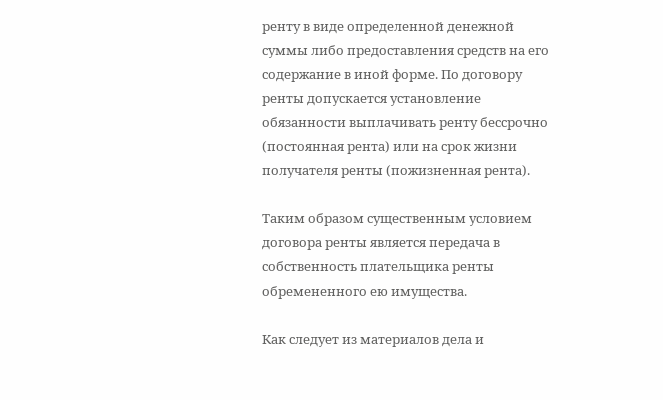ренту в виде определенной денежной суммы либо предоставления средств на его содержание в иной форме. По договору ренты допускается установление обязанности выплачивать ренту бессрочно (постоянная рента) или на срок жизни получателя ренты (пожизненная рента).

Таким образом существенным условием договора ренты является передача в собственность плательщика ренты обремененного ею имущества.

Как следует из материалов дела и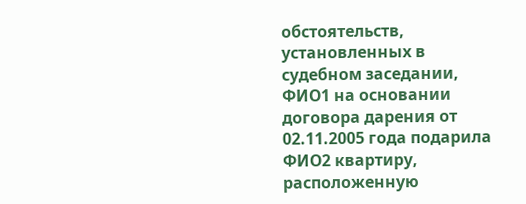обстоятельств, установленных в судебном заседании, ФИО1 на основании договора дарения от 02.11.2005 года подарила ФИО2 квартиру, расположенную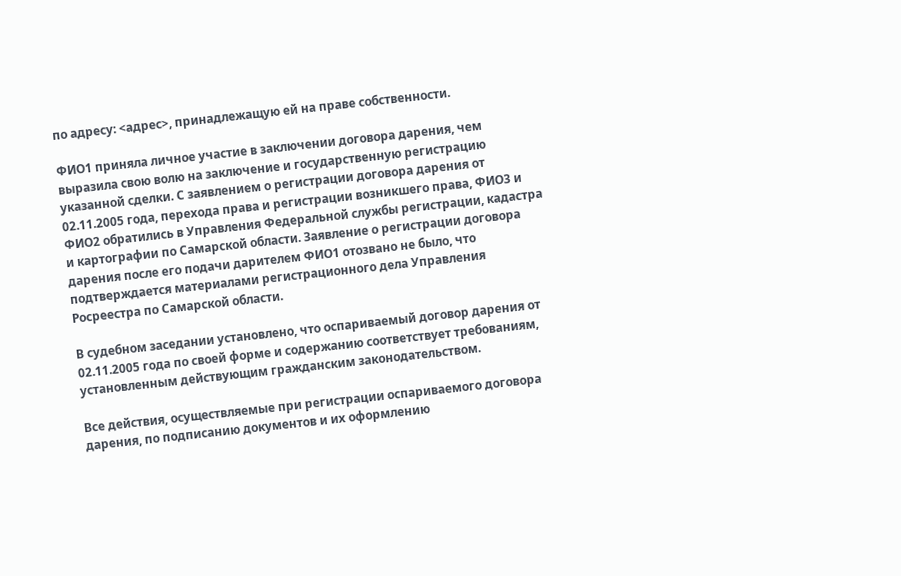по адресу: <адрес>, принадлежащую ей на праве собственности.

ФИО1 приняла личное участие в заключении договора дарения, чем выразила свою волю на заключение и государственную регистрацию указанной сделки. С заявлением о регистрации договора дарения от 02.11.2005 года, перехода права и регистрации возникшего права, ФИО3 и ФИО2 обратились в Управления Федеральной службы регистрации, кадастра и картографии по Самарской области. Заявление о регистрации договора дарения после его подачи дарителем ФИО1 отозвано не было, что подтверждается материалами регистрационного дела Управления Росреестра по Самарской области.

В судебном заседании установлено, что оспариваемый договор дарения от 02.11.2005 года по своей форме и содержанию соответствует требованиям, установленным действующим гражданским законодательством.

Все действия, осуществляемые при регистрации оспариваемого договора дарения, по подписанию документов и их оформлению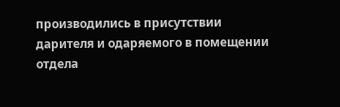производились в присутствии дарителя и одаряемого в помещении отдела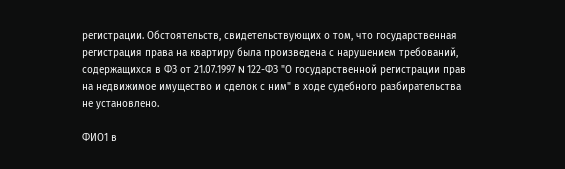регистрации. Обстоятельств, свидетельствующих о том, что государственная регистрация права на квартиру была произведена с нарушением требований, содержащихся в ФЗ от 21.07.1997 N 122-ФЗ "О государственной регистрации прав на недвижимое имущество и сделок с ним" в ходе судебного разбирательства не установлено.

ФИО1 в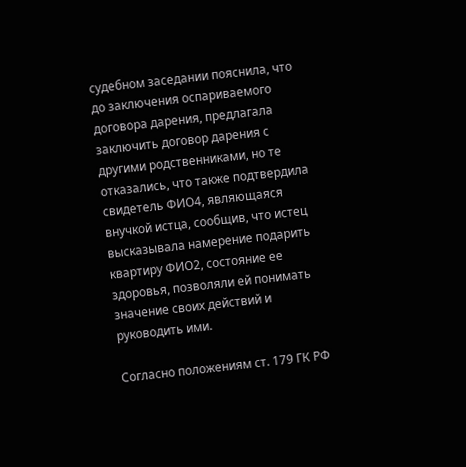судебном заседании пояснила, что до заключения оспариваемого договора дарения, предлагала заключить договор дарения с другими родственниками, но те отказались, что также подтвердила свидетель ФИО4, являющаяся внучкой истца, сообщив, что истец высказывала намерение подарить квартиру ФИО2, состояние ее здоровья, позволяли ей понимать значение своих действий и руководить ими.

Согласно положениям ст. 179 ГК РФ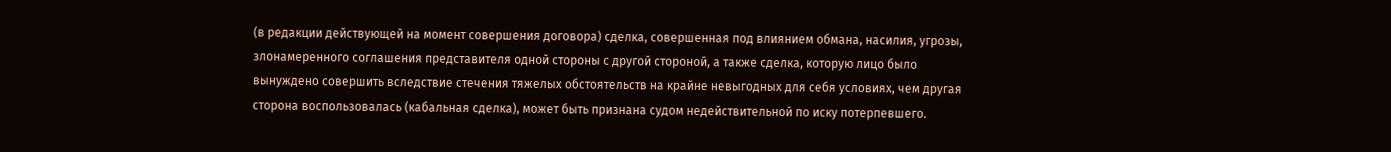(в редакции действующей на момент совершения договора) сделка, совершенная под влиянием обмана, насилия, угрозы, злонамеренного соглашения представителя одной стороны с другой стороной, а также сделка, которую лицо было вынуждено совершить вследствие стечения тяжелых обстоятельств на крайне невыгодных для себя условиях, чем другая сторона воспользовалась (кабальная сделка), может быть признана судом недействительной по иску потерпевшего.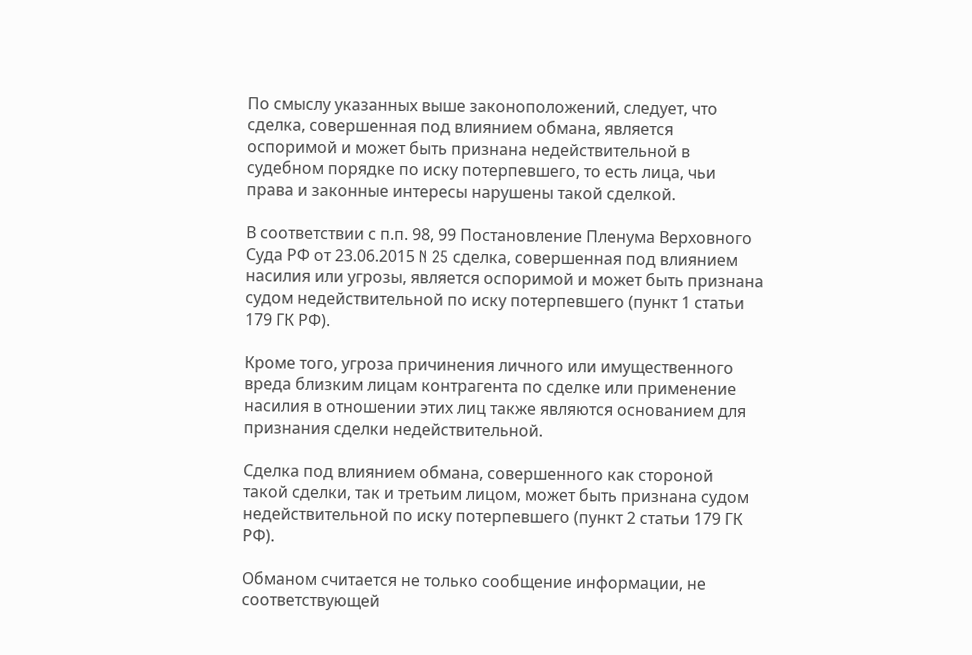По смыслу указанных выше законоположений, следует, что сделка, совершенная под влиянием обмана, является оспоримой и может быть признана недействительной в судебном порядке по иску потерпевшего, то есть лица, чьи права и законные интересы нарушены такой сделкой.

В соответствии с п.п. 98, 99 Постановление Пленума Верховного Суда РФ от 23.06.2015 N 25 сделка, совершенная под влиянием насилия или угрозы, является оспоримой и может быть признана судом недействительной по иску потерпевшего (пункт 1 статьи 179 ГК РФ).

Кроме того, угроза причинения личного или имущественного вреда близким лицам контрагента по сделке или применение насилия в отношении этих лиц также являются основанием для признания сделки недействительной.

Сделка под влиянием обмана, совершенного как стороной такой сделки, так и третьим лицом, может быть признана судом недействительной по иску потерпевшего (пункт 2 статьи 179 ГК РФ).

Обманом считается не только сообщение информации, не соответствующей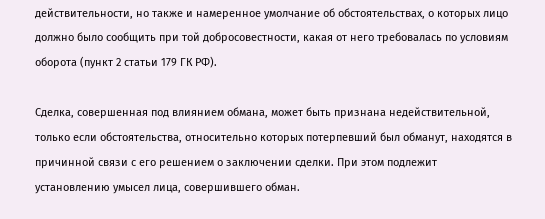действительности, но также и намеренное умолчание об обстоятельствах, о которых лицо должно было сообщить при той добросовестности, какая от него требовалась по условиям оборота (пункт 2 статьи 179 ГК РФ).

Сделка, совершенная под влиянием обмана, может быть признана недействительной, только если обстоятельства, относительно которых потерпевший был обманут, находятся в причинной связи с его решением о заключении сделки. При этом подлежит установлению умысел лица, совершившего обман.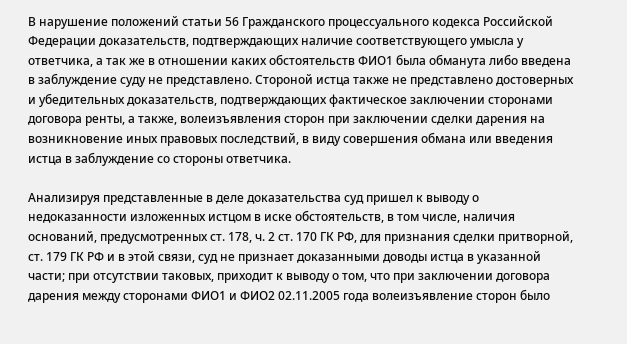В нарушение положений статьи 56 Гражданского процессуального кодекса Российской Федерации доказательств, подтверждающих наличие соответствующего умысла у ответчика, а так же в отношении каких обстоятельств ФИО1 была обманута либо введена в заблуждение суду не представлено. Стороной истца также не представлено достоверных и убедительных доказательств, подтверждающих фактическое заключении сторонами договора ренты, а также, волеизъявления сторон при заключении сделки дарения на возникновение иных правовых последствий, в виду совершения обмана или введения истца в заблуждение со стороны ответчика.

Анализируя представленные в деле доказательства суд пришел к выводу о недоказанности изложенных истцом в иске обстоятельств, в том числе, наличия оснований, предусмотренных ст. 178, ч. 2 ст. 170 ГК РФ, для признания сделки притворной, ст. 179 ГК РФ и в этой связи, суд не признает доказанными доводы истца в указанной части; при отсутствии таковых, приходит к выводу о том, что при заключении договора дарения между сторонами ФИО1 и ФИО2 02.11.2005 года волеизъявление сторон было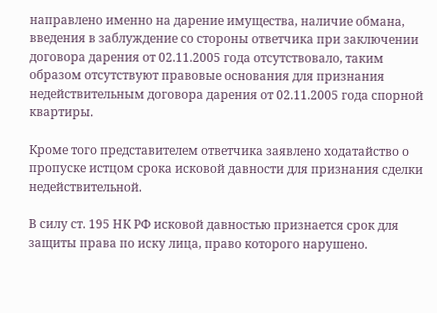направлено именно на дарение имущества, наличие обмана, введения в заблуждение со стороны ответчика при заключении договора дарения от 02.11.2005 года отсутствовало, таким образом отсутствуют правовые основания для признания недействительным договора дарения от 02.11.2005 года спорной квартиры.

Кроме того представителем ответчика заявлено ходатайство о пропуске истцом срока исковой давности для признания сделки недействительной.

В силу ст. 195 НК РФ исковой давностью признается срок для защиты права по иску лица, право которого нарушено.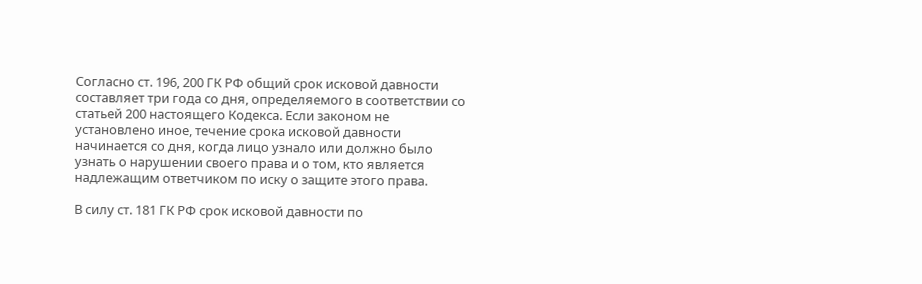Согласно ст. 196, 200 ГК РФ общий срок исковой давности составляет три года со дня, определяемого в соответствии со статьей 200 настоящего Кодекса. Если законом не установлено иное, течение срока исковой давности начинается со дня, когда лицо узнало или должно было узнать о нарушении своего права и о том, кто является надлежащим ответчиком по иску о защите этого права.

В силу ст. 181 ГК РФ срок исковой давности по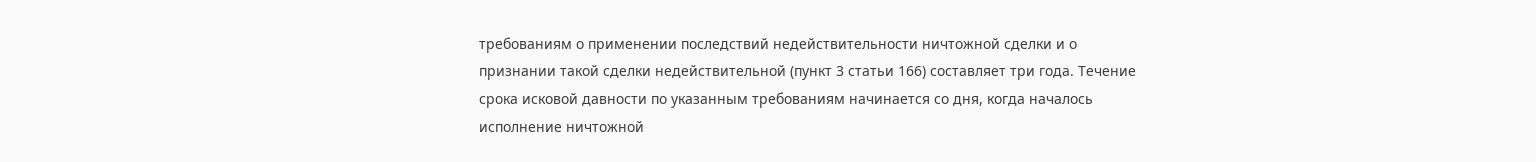требованиям о применении последствий недействительности ничтожной сделки и о признании такой сделки недействительной (пункт 3 статьи 166) составляет три года. Течение срока исковой давности по указанным требованиям начинается со дня, когда началось исполнение ничтожной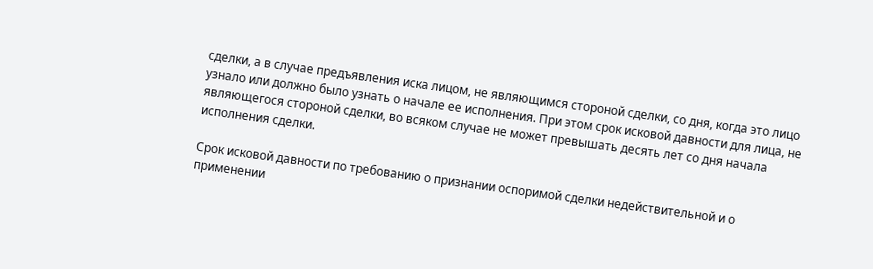сделки, а в случае предъявления иска лицом, не являющимся стороной сделки, со дня, когда это лицо узнало или должно было узнать о начале ее исполнения. При этом срок исковой давности для лица, не являющегося стороной сделки, во всяком случае не может превышать десять лет со дня начала исполнения сделки.

Срок исковой давности по требованию о признании оспоримой сделки недействительной и о применении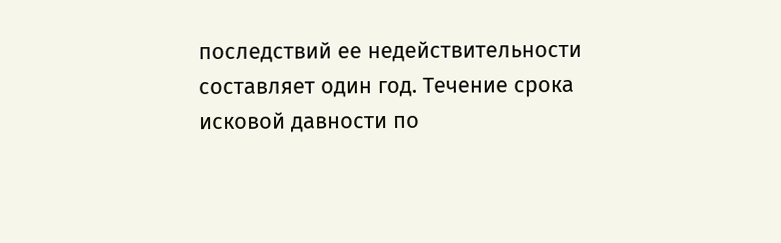последствий ее недействительности составляет один год. Течение срока исковой давности по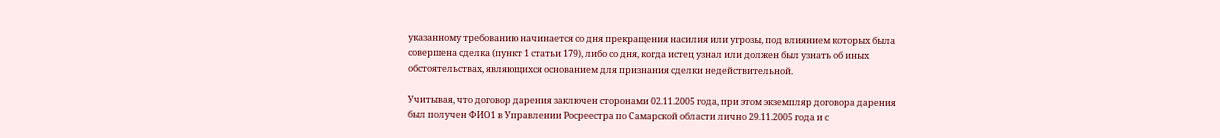указанному требованию начинается со дня прекращения насилия или угрозы, под влиянием которых была совершена сделка (пункт 1 статьи 179), либо со дня, когда истец узнал или должен был узнать об иных обстоятельствах, являющихся основанием для признания сделки недействительной.

Учитывая, что договор дарения заключен сторонами 02.11.2005 года, при этом экземпляр договора дарения был получен ФИО1 в Управлении Росреестра по Самарской области лично 29.11.2005 года и с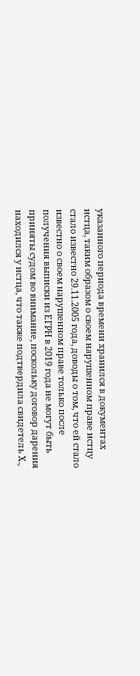указанного периода времени хранился в документах истца, таким образом о своем нарушенном праве истцу стало известно 29.11.2005 года, доводы о том, что ей стало известно о своем нарушенном праве только после получения выписки из ЕГРН в 2019 года не могут быть приняты судом во внимание, поскольку договор дарения находился у истца, что также подтвердила свидетель Х.,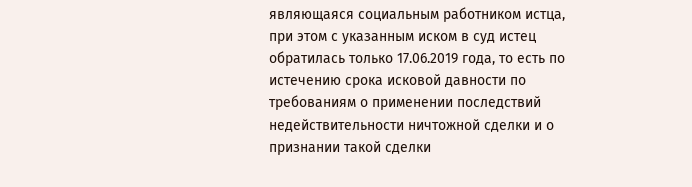являющаяся социальным работником истца, при этом с указанным иском в суд истец обратилась только 17.06.2019 года, то есть по истечению срока исковой давности по требованиям о применении последствий недействительности ничтожной сделки и о признании такой сделки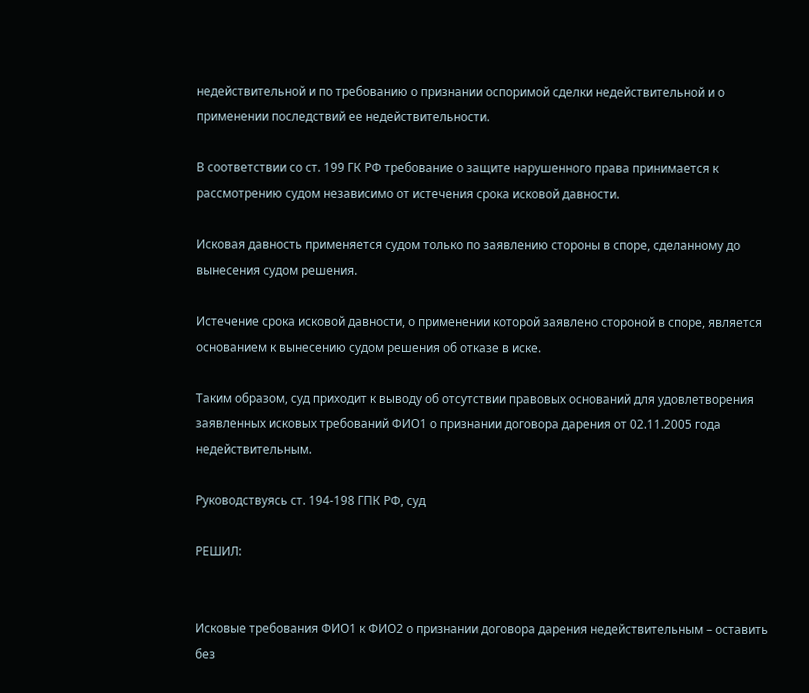недействительной и по требованию о признании оспоримой сделки недействительной и о применении последствий ее недействительности.

В соответствии со ст. 199 ГК РФ требование о защите нарушенного права принимается к рассмотрению судом независимо от истечения срока исковой давности.

Исковая давность применяется судом только по заявлению стороны в споре, сделанному до вынесения судом решения.

Истечение срока исковой давности, о применении которой заявлено стороной в споре, является основанием к вынесению судом решения об отказе в иске.

Таким образом, суд приходит к выводу об отсутствии правовых оснований для удовлетворения заявленных исковых требований ФИО1 о признании договора дарения от 02.11.2005 года недействительным.

Руководствуясь ст. 194-198 ГПК РФ, суд

РЕШИЛ:


Исковые требования ФИО1 к ФИО2 о признании договора дарения недействительным – оставить без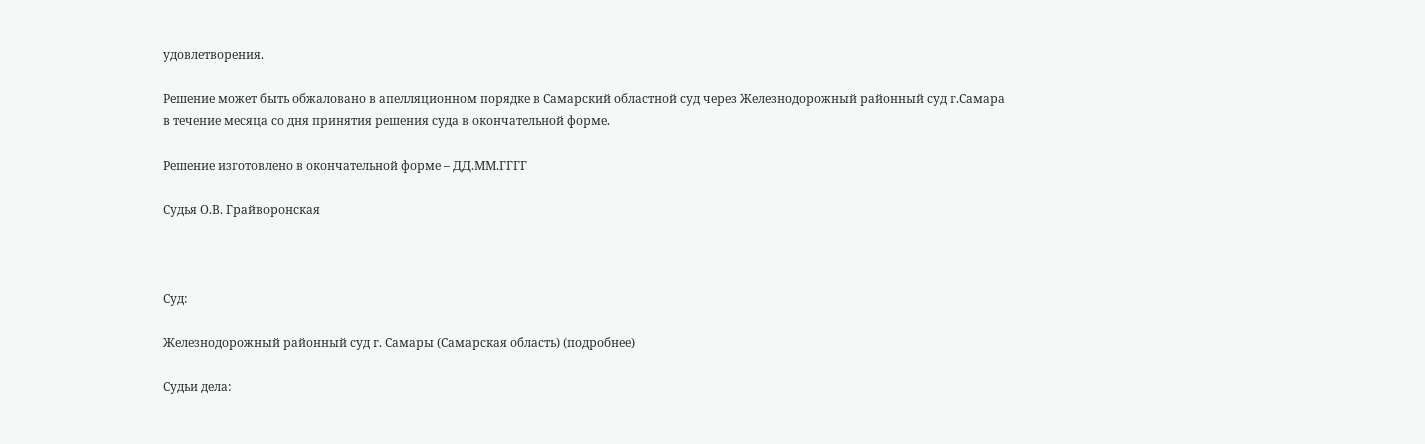удовлетворения.

Решение может быть обжаловано в апелляционном порядке в Самарский областной суд через Железнодорожный районный суд г.Самара в течение месяца со дня принятия решения суда в окончательной форме.

Решение изготовлено в окончательной форме – ДД.ММ.ГГГГ

Судья О.В. Грайворонская



Суд:

Железнодорожный районный суд г. Самары (Самарская область) (подробнее)

Судьи дела: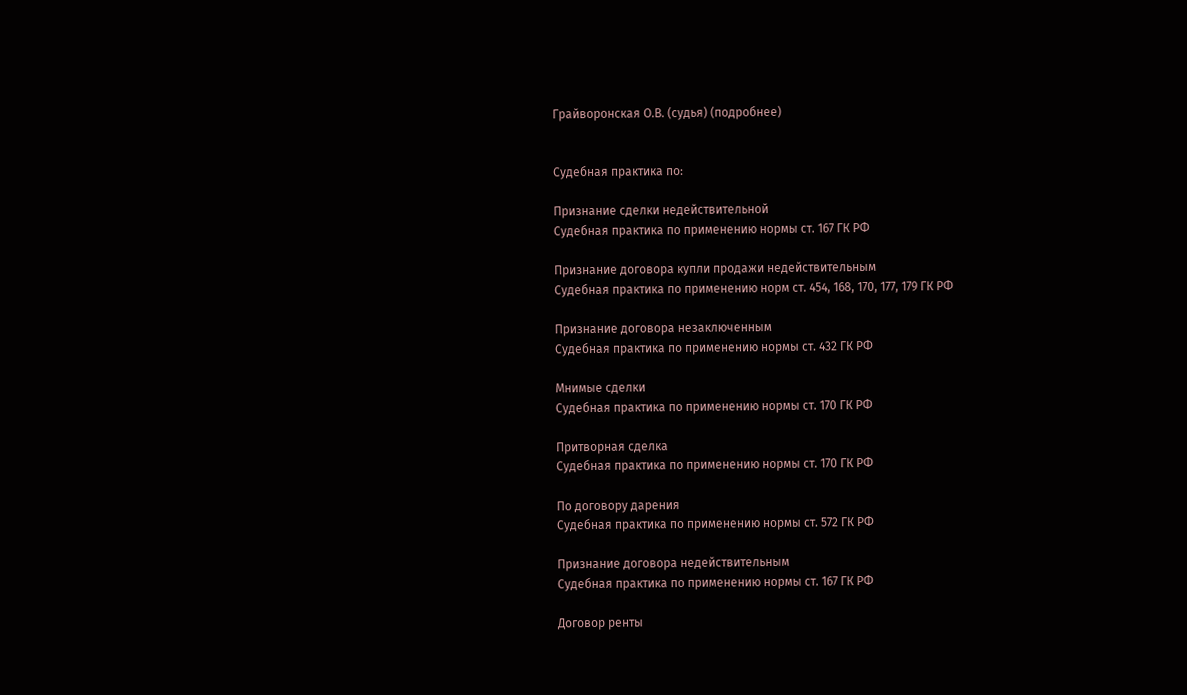Грайворонская О.В. (судья) (подробнее)


Судебная практика по:

Признание сделки недействительной
Судебная практика по применению нормы ст. 167 ГК РФ

Признание договора купли продажи недействительным
Судебная практика по применению норм ст. 454, 168, 170, 177, 179 ГК РФ

Признание договора незаключенным
Судебная практика по применению нормы ст. 432 ГК РФ

Мнимые сделки
Судебная практика по применению нормы ст. 170 ГК РФ

Притворная сделка
Судебная практика по применению нормы ст. 170 ГК РФ

По договору дарения
Судебная практика по применению нормы ст. 572 ГК РФ

Признание договора недействительным
Судебная практика по применению нормы ст. 167 ГК РФ

Договор ренты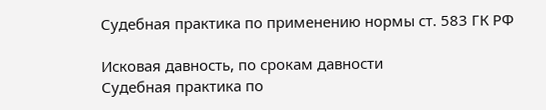Судебная практика по применению нормы ст. 583 ГК РФ

Исковая давность, по срокам давности
Судебная практика по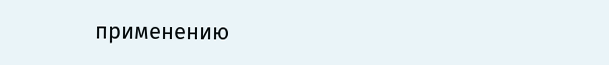применению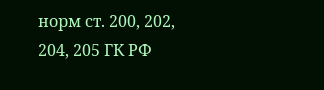норм ст. 200, 202, 204, 205 ГК РФ